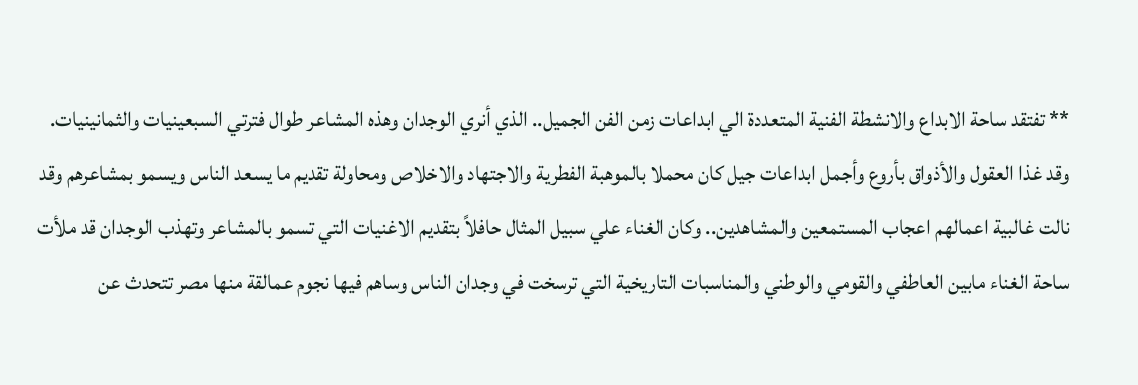** تفتقد ساحة الابداع والانشطة الفنية المتعددة الي ابداعات زمن الفن الجميل.. الذي أنري الوجدان وهذه المشاعر طوال فترتي السبعينيات والثمانينيات. وقد غذا العقول والأذواق بأروع وأجمل ابداعات جيل كان محملا بالموهبة الفطرية والاجتهاد والاخلاص ومحاولة تقديم ما يسعد الناس ويسمو بمشاعرهم وقد نالت غالبية اعمالهم اعجاب المستمعين والمشاهدين.. وكان الغناء علي سبيل المثال حافلاً بتقديم الاغنيات التي تسمو بالمشاعر وتهذب الوجدان قد ملأت ساحة الغناء مابين العاطفي والقومي والوطني والمناسبات التاريخية التي ترسخت في وجدان الناس وساهم فيها نجوم عمالقة منها مصر تتحدث عن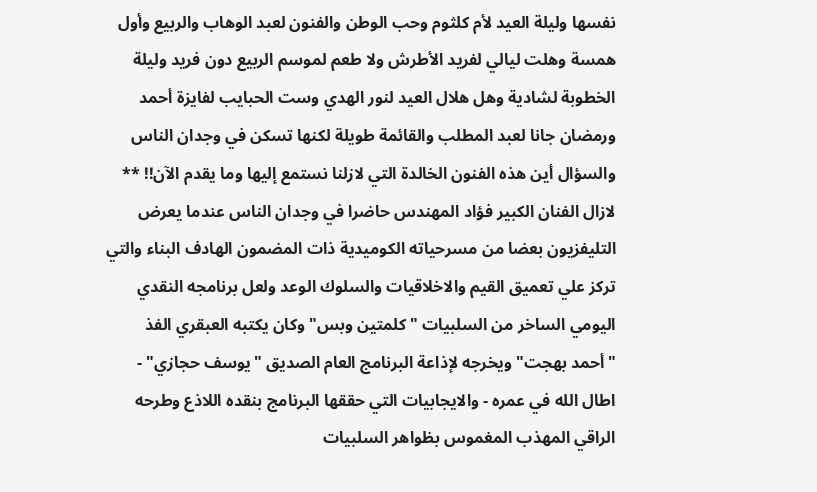نفسها وليلة العيد لأم كلثوم وحب الوطن والفنون لعبد الوهاب والربيع وأول همسة وهلت ليالي لفريد الأطرش ولا طعم لموسم الربيع دون فريد وليلة الخطوبة لشادية وهل هلال العيد لنور الهدي وست الحبايب لفايزة أحمد ورمضان جانا لعبد المطلب والقائمة طويلة لكنها تسكن في وجدان الناس والسؤال أين هذه الفنون الخالدة التي لازلنا نستمع إليها وما يقدم الآن!! ** لازال الفنان الكبير فؤاد المهندس حاضرا في وجدان الناس عندما يعرض التليفزيون بعضا من مسرحياته الكوميدية ذات المضمون الهادف البناء والتي تركز علي تعميق القيم والاخلاقيات والسلوك الوعد ولعل برنامجه النقدي اليومي الساخر من السلبيات "كلمتين وبس" وكان يكتبه العبقري الفذ "أحمد بهجت" ويخرجه لإذاعة البرنامج العام الصديق "يوسف حجازي" - اطال الله في عمره - والايجابيات التي حققها البرنامج بنقده اللاذع وطرحه الراقي المهذب المغموس بظواهر السلبيات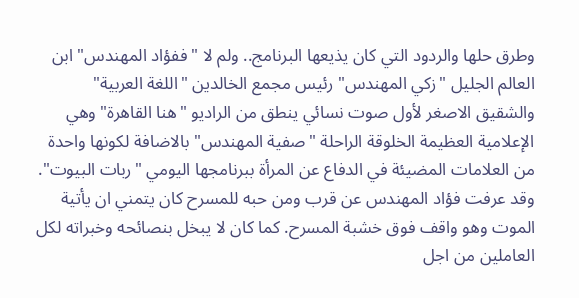وطرق حلها والردود التي كان يذيعها البرنامج.. ولم لا "ففؤاد المهندس" ابن العالم الجليل "زكي المهندس" رئيس مجمع الخالدين "اللغة العربية" والشقيق الاصغر لأول صوت نسائي ينطق من الراديو "هنا القاهرة" وهي الإعلامية العظيمة الخلوقة الراحلة "صفية المهندس" بالاضافة لكونها واحدة من العلامات المضيئة في الدفاع عن المرأة ببرنامجها اليومي "ربات البيوت". وقد عرفت فؤاد المهندس عن قرب ومن حبه للمسرح كان يتمني ان يأتية الموت وهو واقف فوق خشبة المسرح. كما كان لا يبخل بنصائحه وخبراته لكل العاملين من اجل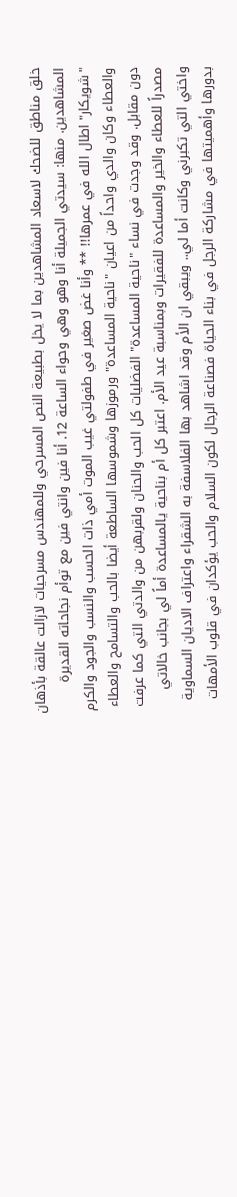خلق مناطق للضحك لاسعاد المشاهدين بما لا يخل بطبيعة النص المسرحي وللمهندس مسرحيات لازالت عالقة بأذهان المشاهدين. منها: سيدتي الجميلة أنا وهو وهي وحواء الساعة 12. أنا فين وانتي فين مع توأم نجاحاته القديرة "شويكار" اطال الله في عمرها!! ** وأنا غض صغير في طفولتي غيب الموت أمي ذات الحسب والنسب والجود والكرم والعطاء وكان والدي واحداً من اعيان "ناحية المساعدة" ورموزها وشموسها الساطعة أيضا بالحب والتسامح والعطاء دون مقابل. وقد وجدت في نساء "ناحية المساعدة" الفضليات كل الحب والحنان ولقربهن من والدتي التي كما عرفت مصدراً للعطاء والخير والمساعدة للفقيرات وبمناسبة عيد الأم. اعتبر كل أم بناحية يالمساعدة أماً لي بجانب خالاتي واختي التي تكبرني وكانت أما لي.. ويبقي ان الأم وقد اشاهد بها الفلاسفة به الشقراء واعتراف الاديان السماوية بدورها وأهميتها في مشاركة الرجل في بناء الحياة فصناعة الرجال لكون السلام والحب يؤكدان في قلوب الأمهات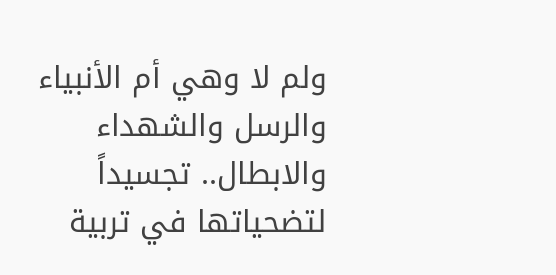ولم لا وهي أم الأنبياء والرسل والشهداء والابطال.. تجسيداً لتضحياتها في تربية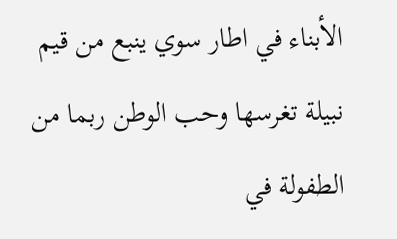الأبناء في اطار سوي ينبع من قيم نبيلة تغرسها وحب الوطن ربما من الطفولة في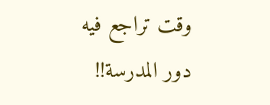وقت تراجع فيه دور المدرسة!!